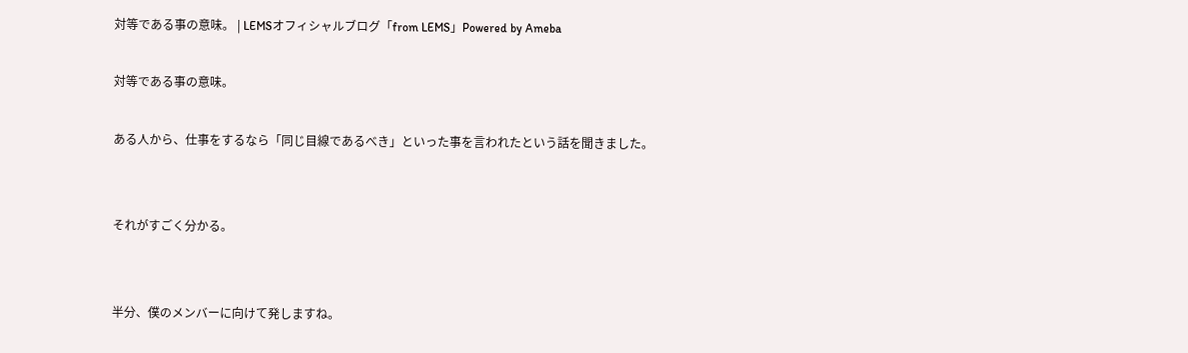対等である事の意味。 | LEMSオフィシャルブログ「from LEMS」Powered by Ameba

対等である事の意味。

ある人から、仕事をするなら「同じ目線であるべき」といった事を言われたという話を聞きました。


それがすごく分かる。


半分、僕のメンバーに向けて発しますね。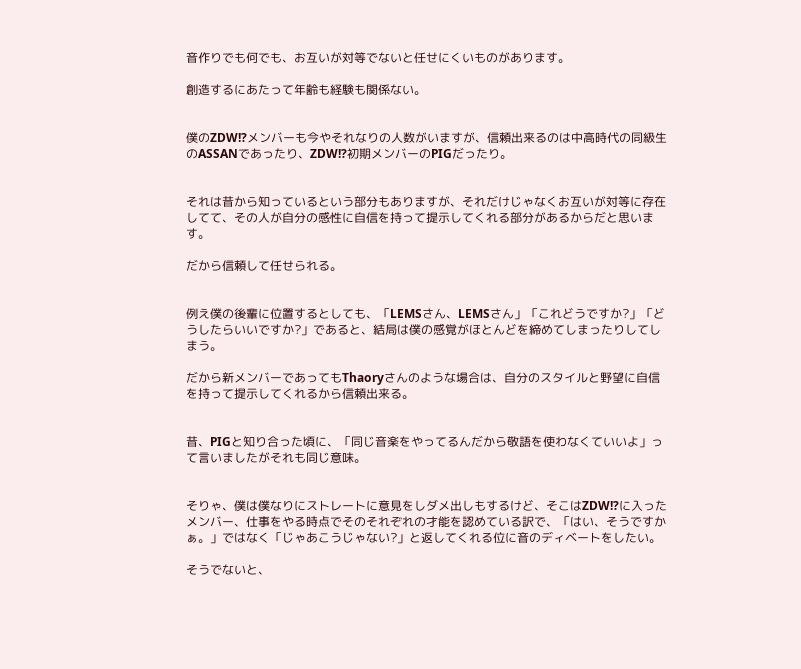音作りでも何でも、お互いが対等でないと任せにくいものがあります。

創造するにあたって年齢も経験も関係ない。


僕のZDW!?メンバーも今やそれなりの人数がいますが、信頼出来るのは中高時代の同級生のASSANであったり、ZDW!?初期メンバーのPIGだったり。


それは昔から知っているという部分もありますが、それだけじゃなくお互いが対等に存在してて、その人が自分の感性に自信を持って提示してくれる部分があるからだと思います。

だから信頼して任せられる。


例え僕の後輩に位置するとしても、「LEMSさん、LEMSさん」「これどうですか?」「どうしたらいいですか?」であると、結局は僕の感覚がほとんどを締めてしまったりしてしまう。

だから新メンバーであってもThaoryさんのような場合は、自分のスタイルと野望に自信を持って提示してくれるから信頼出来る。


昔、PIGと知り合った頃に、「同じ音楽をやってるんだから敬語を使わなくていいよ」って言いましたがそれも同じ意味。


そりゃ、僕は僕なりにストレートに意見をしダメ出しもするけど、そこはZDW!?に入ったメンバー、仕事をやる時点でそのそれぞれの才能を認めている訳で、「はい、そうですかぁ。」ではなく「じゃあこうじゃない?」と返してくれる位に音のディベートをしたい。

そうでないと、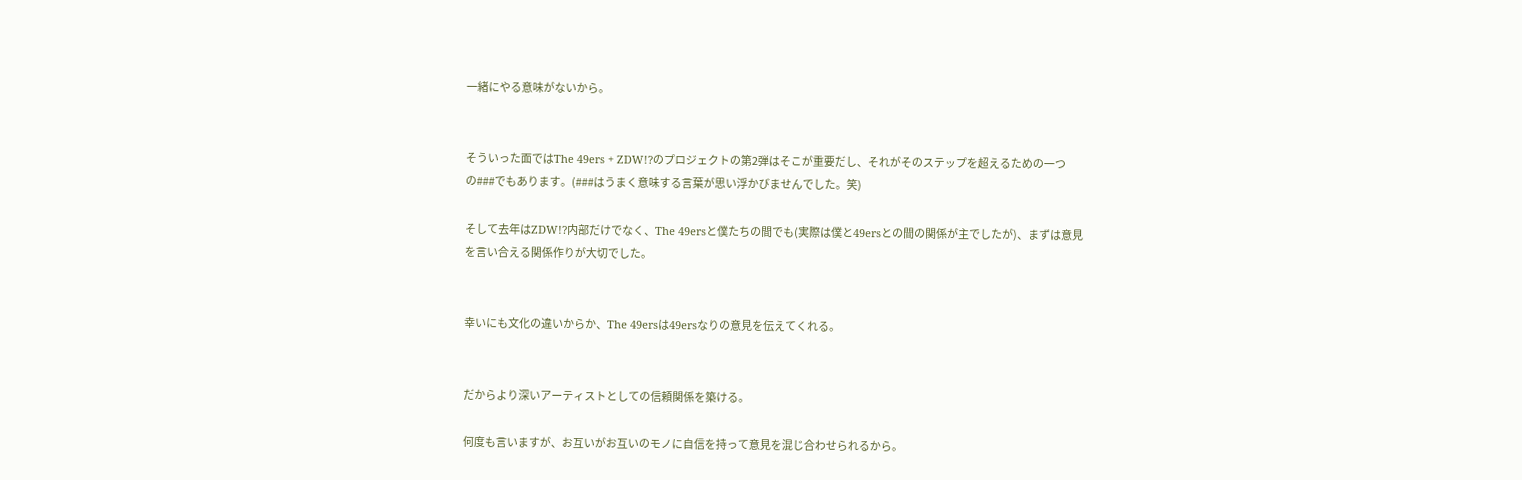一緒にやる意味がないから。


そういった面ではThe 49ers + ZDW!?のプロジェクトの第2弾はそこが重要だし、それがそのステップを超えるための一つの###でもあります。(###はうまく意味する言葉が思い浮かびませんでした。笑)

そして去年はZDW!?内部だけでなく、The 49ersと僕たちの間でも(実際は僕と49ersとの間の関係が主でしたが)、まずは意見を言い合える関係作りが大切でした。


幸いにも文化の違いからか、The 49ersは49ersなりの意見を伝えてくれる。


だからより深いアーティストとしての信頼関係を築ける。

何度も言いますが、お互いがお互いのモノに自信を持って意見を混じ合わせられるから。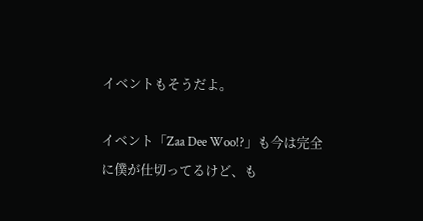イベントもそうだよ。

イベント「Zaa Dee Woo!?」も今は完全に僕が仕切ってるけど、も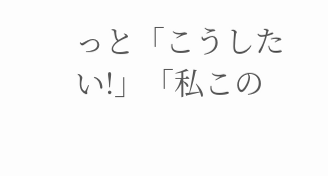っと「こうしたい!」「私この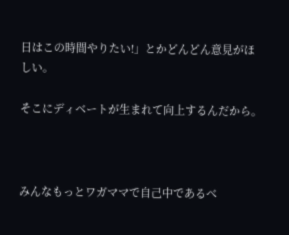日はこの時間やりたい!」とかどんどん意見がほしい。

そこにディベートが生まれて向上するんだから。



みんなもっとワガママで自己中であるべ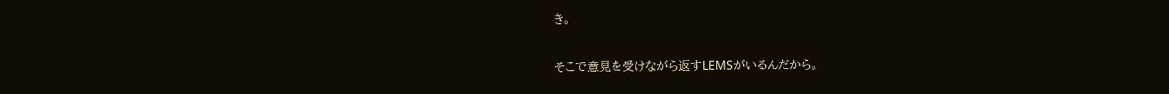き。

そこで意見を受けながら返すLEMSがいるんだから。